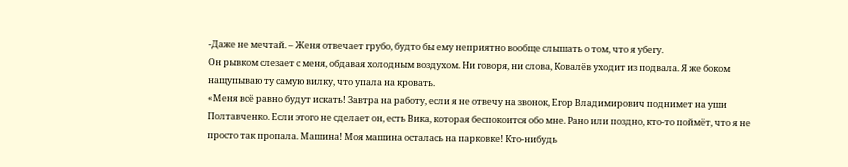-Даже не мечтай. – Женя отвечает грубо, будто бы ему неприятно вообще слышать о том, что я убегу.
Он рывком слезает с меня, обдавая холодным воздухом. Ни говоря, ни слова, Ковалёв уходит из подвала. Я же боком нащупываю ту самую вилку, что упала на кровать.
«Меня всё равно будут искать! Завтра на работу, если я не отвечу на звонок, Егор Владимирович поднимет на уши Полтавченко. Если этого не сделает он, есть Вика, которая беспокоится обо мне. Рано или поздно, кто-то поймёт, что я не просто так пропала. Машина! Моя машина осталась на парковке! Кто-нибудь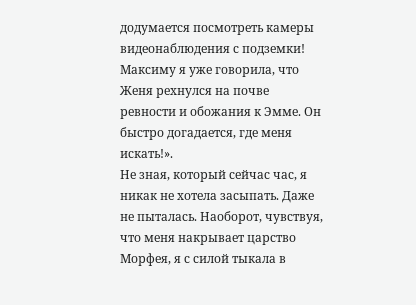додумается посмотреть камеры видеонаблюдения с подземки! Максиму я уже говорила, что Женя рехнулся на почве ревности и обожания к Эмме. Он быстро догадается, где меня искать!».
Не зная, который сейчас час, я никак не хотела засыпать. Даже не пыталась. Наоборот, чувствуя, что меня накрывает царство Морфея, я с силой тыкала в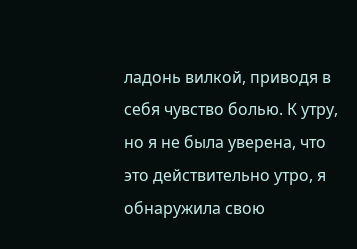ладонь вилкой, приводя в себя чувство болью. К утру, но я не была уверена, что это действительно утро, я обнаружила свою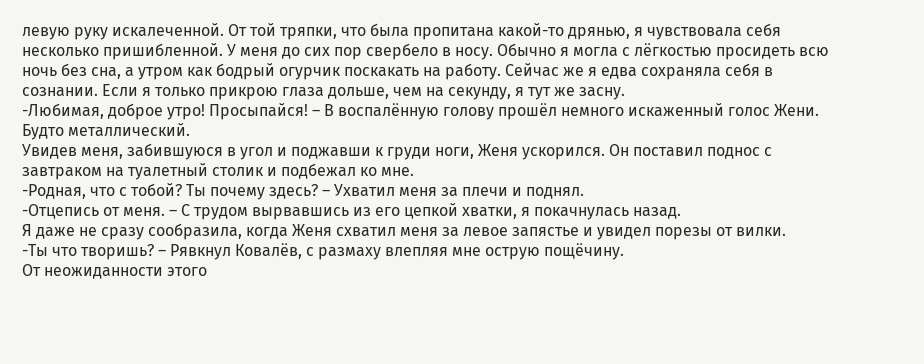левую руку искалеченной. От той тряпки, что была пропитана какой-то дрянью, я чувствовала себя несколько пришибленной. У меня до сих пор свербело в носу. Обычно я могла с лёгкостью просидеть всю ночь без сна, а утром как бодрый огурчик поскакать на работу. Сейчас же я едва сохраняла себя в сознании. Если я только прикрою глаза дольше, чем на секунду, я тут же засну.
-Любимая, доброе утро! Просыпайся! – В воспалённую голову прошёл немного искаженный голос Жени. Будто металлический.
Увидев меня, забившуюся в угол и поджавши к груди ноги, Женя ускорился. Он поставил поднос с завтраком на туалетный столик и подбежал ко мне.
-Родная, что с тобой? Ты почему здесь? – Ухватил меня за плечи и поднял.
-Отцепись от меня. – С трудом вырвавшись из его цепкой хватки, я покачнулась назад.
Я даже не сразу сообразила, когда Женя схватил меня за левое запястье и увидел порезы от вилки.
-Ты что творишь? – Рявкнул Ковалёв, с размаху влепляя мне острую пощёчину.
От неожиданности этого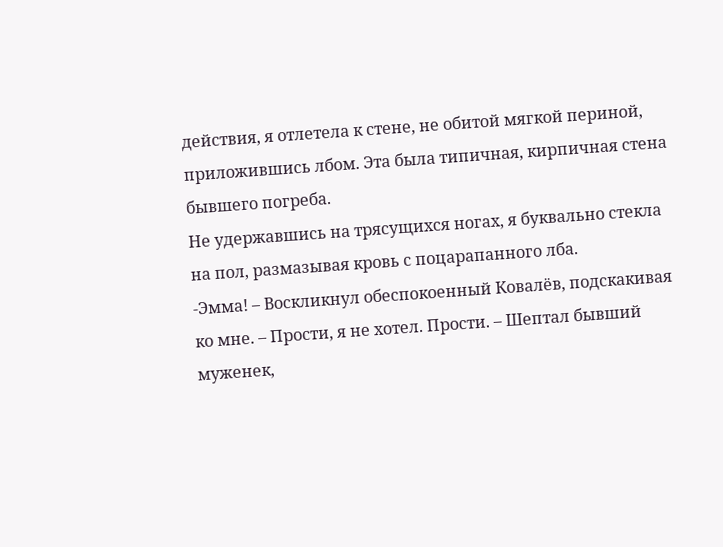действия, я отлетела к стене, не обитой мягкой периной, приложившись лбом. Эта была типичная, кирпичная стена бывшего погреба.
Не удержавшись на трясущихся ногах, я буквально стекла на пол, размазывая кровь с поцарапанного лба.
-Эмма! – Воскликнул обеспокоенный Ковалёв, подскакивая ко мне. – Прости, я не хотел. Прости. – Шептал бывший муженек,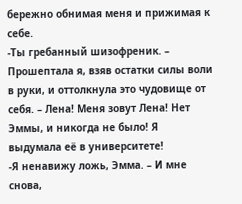бережно обнимая меня и прижимая к себе.
-Ты гребанный шизофреник. – Прошептала я, взяв остатки силы воли в руки, и оттолкнула это чудовище от себя. – Лена! Меня зовут Лена! Нет Эммы, и никогда не было! Я выдумала её в университете!
-Я ненавижу ложь, Эмма. – И мне снова,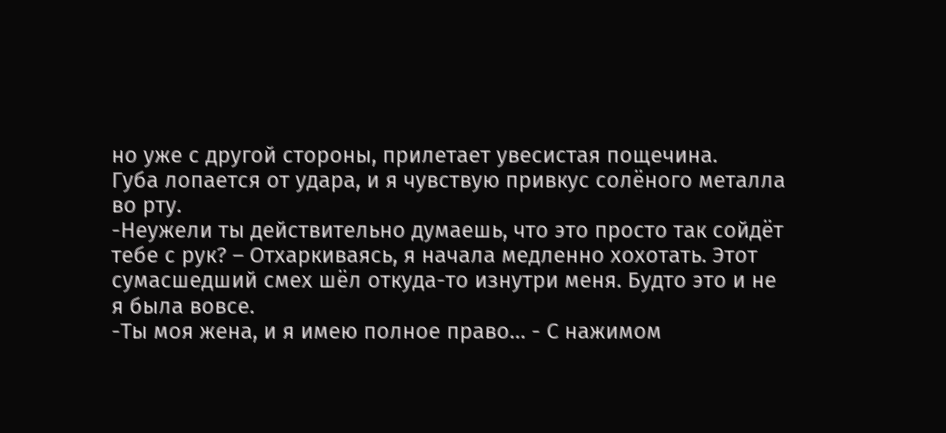но уже с другой стороны, прилетает увесистая пощечина.
Губа лопается от удара, и я чувствую привкус солёного металла во рту.
-Неужели ты действительно думаешь, что это просто так сойдёт тебе с рук? – Отхаркиваясь, я начала медленно хохотать. Этот сумасшедший смех шёл откуда-то изнутри меня. Будто это и не я была вовсе.
-Ты моя жена, и я имею полное право… - С нажимом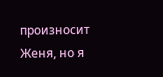произносит Женя, но я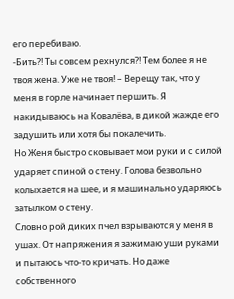его перебиваю.
-Бить?! Ты совсем рехнулся?! Тем более я не твоя жена. Уже не твоя! – Верещу так, что у меня в горле начинает першить. Я накидываюсь на Ковалёва, в дикой жажде его задушить или хотя бы покалечить.
Но Женя быстро сковывает мои руки и с силой ударяет спиной о стену. Голова безвольно колыхается на шее, и я машинально ударяюсь затылком о стену.
Словно рой диких пчел взрываются у меня в ушах. От напряжения я зажимаю уши руками и пытаюсь что-то кричать. Но даже собственного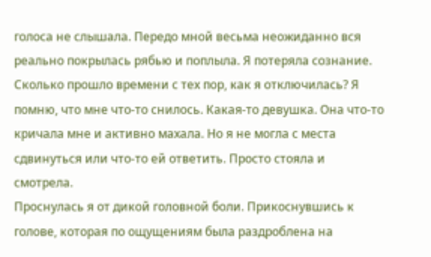голоса не слышала. Передо мной весьма неожиданно вся реально покрылась рябью и поплыла. Я потеряла сознание.
Сколько прошло времени с тех пор, как я отключилась? Я помню, что мне что-то снилось. Какая-то девушка. Она что-то кричала мне и активно махала. Но я не могла с места сдвинуться или что-то ей ответить. Просто стояла и смотрела.
Проснулась я от дикой головной боли. Прикоснувшись к голове, которая по ощущениям была раздроблена на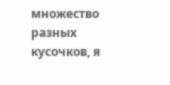множество разных кусочков, я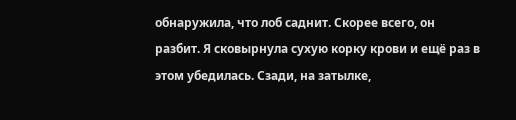обнаружила, что лоб саднит. Скорее всего, он разбит. Я сковырнула сухую корку крови и ещё раз в этом убедилась. Сзади, на затылке,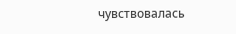чувствовалась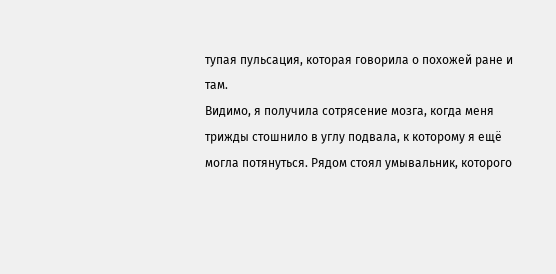тупая пульсация, которая говорила о похожей ране и там.
Видимо, я получила сотрясение мозга, когда меня трижды стошнило в углу подвала, к которому я ещё могла потянуться. Рядом стоял умывальник, которого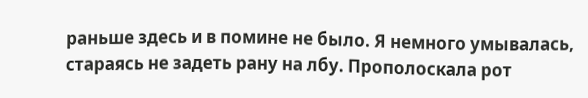раньше здесь и в помине не было. Я немного умывалась, стараясь не задеть рану на лбу. Прополоскала рот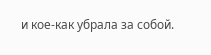и кое-как убрала за собой.